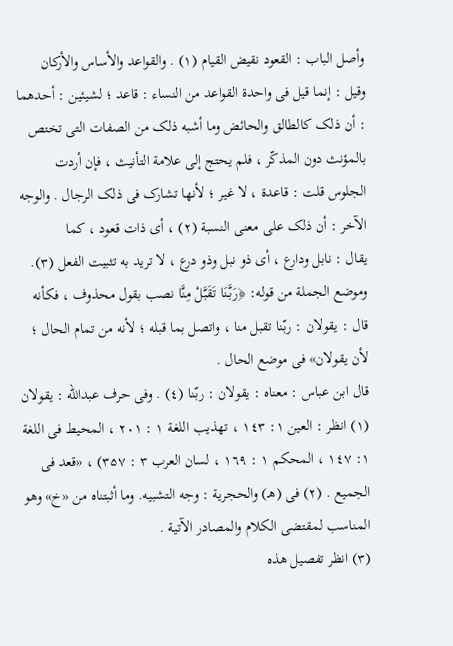وأصل الباب : القعود نقیض القیام (۱) . والقواعد والأساس والأرکان
وقیل : إنما قیل فی واحدة القواعد من النساء : قاعد ؛ لشیئین : أحدهما : أن ذلک کالطالق والحائض وما أشبه ذلک من الصفات التی تختص بالمؤنث دون المذکّر ، فلم یحتج إلى علامة التأنیث ، فإن أردت الجلوس قلت : قاعدة ، لا غیر ؛ لأنها تشارک فی ذلک الرجال . والوجه الآخر : أن ذلک على معنى النسبة (٢) ، أی ذات قعود ، کما
یقال : نابل ودارع ، أی ذو نبل وذو درع ، لا ترید به تثبیت الفعل (۳). وموضع الجملة من قوله: ﴿رَبَّنَا تَقَبَّلْ مِنَّا نصب بقول محذوف ، فکأنه قال : یقولان : ربّنا تقبل منا ، واتصل بما قبله ؛ لأنه من تمام الحال ؛ لأن یقولان» فی موضع الحال .
قال ابن عباس : معناه : یقولان : ربّنا (٤) . وفی حرف عبدالله : یقولان
(۱) انظر : العین ١: ١٤٣ ، تهذیب اللغة ۱ : ۲۰۱ ، المحیط فی اللغة ١: ١٤٧ ، المحکم ١ : ١٦٩ ، لسان العرب ۳ : ۳۵۷) ، «قعد فی الجمیع . (۲) فی (هـ) والحجریة : وجه التشبیه. وما أثبتناه من «خ» وهو المناسب لمقتضى الکلام والمصادر الآتیة .
(۳) انظر تفصیل هذه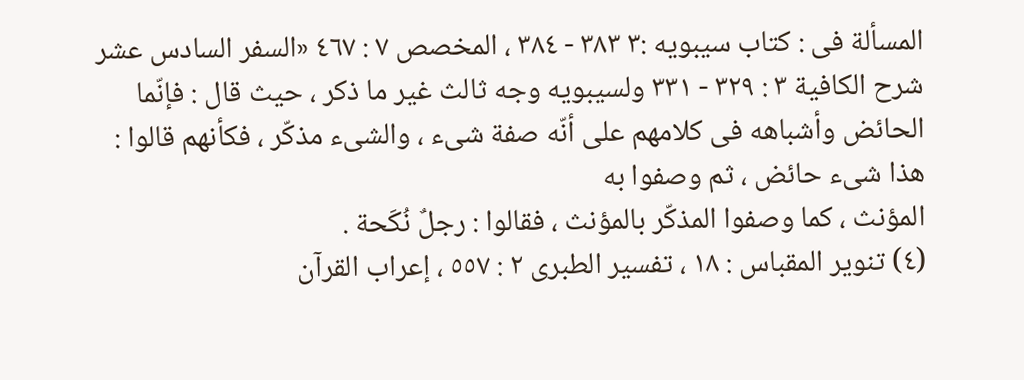المسألة فی : کتاب سیبویه :٣ ٣٨٣ - ٣٨٤ ، المخصص ٧ : ٤٦٧ «السفر السادس عشر شرح الکافیة ٣ : ٣٢٩ - ٣٣١ ولسیبویه وجه ثالث غیر ما ذکر ، حیث قال : فإنّما الحائض وأشباهه فی کلامهم على أنّه صفة شیء ، والشیء مذکّر ، فکأنهم قالوا : هذا شیء حائض ، ثم وصفوا به
المؤنث ، کما وصفوا المذکّر بالمؤنث ، فقالوا : رجلٌ نُکَحة .
(٤) تنویر المقباس : ۱۸ ، تفسیر الطبری ۲ : ٥٥٧ ، إعراب القرآن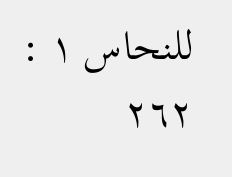للنحاس ۱ : ۲٦۲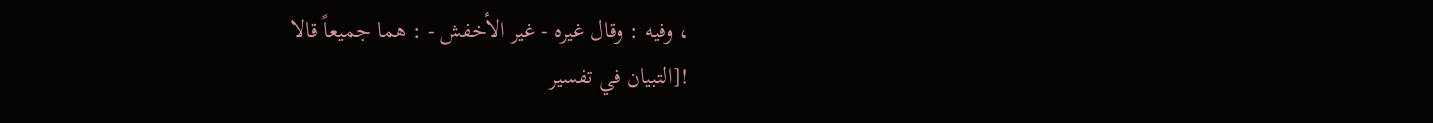، وفیه : وقال غیره - غیر الأخفش - : هما جمیعاً قالا
![التبيان في تفسير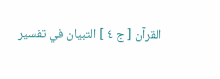القرآن [ ج ٤ ] التبيان في تفسير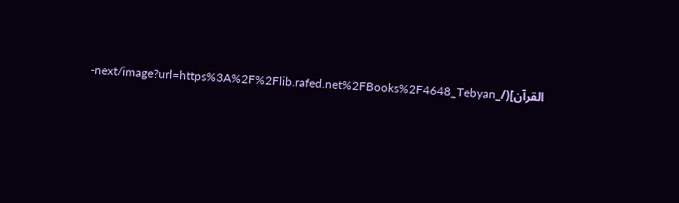القرآن](/_next/image?url=https%3A%2F%2Flib.rafed.net%2FBooks%2F4648_Tebyan-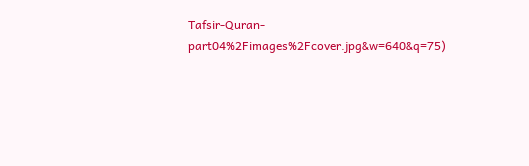Tafsir-Quran-part04%2Fimages%2Fcover.jpg&w=640&q=75)